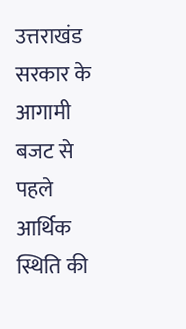उत्तराखंड सरकार के आगामी बजट से पहले आर्थिक स्थिति की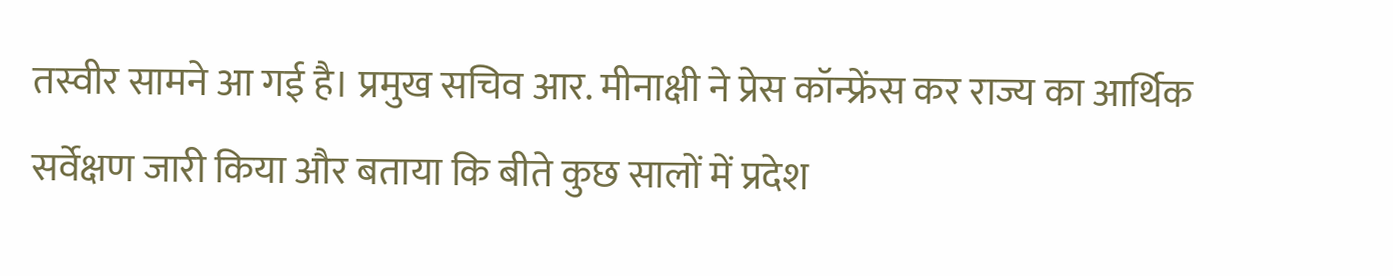तस्वीर सामने आ गई है। प्रमुख सचिव आर. मीनाक्षी ने प्रेस कॉन्फ्रेंस कर राज्य का आर्थिक सर्वेक्षण जारी किया और बताया कि बीते कुछ सालों में प्रदेश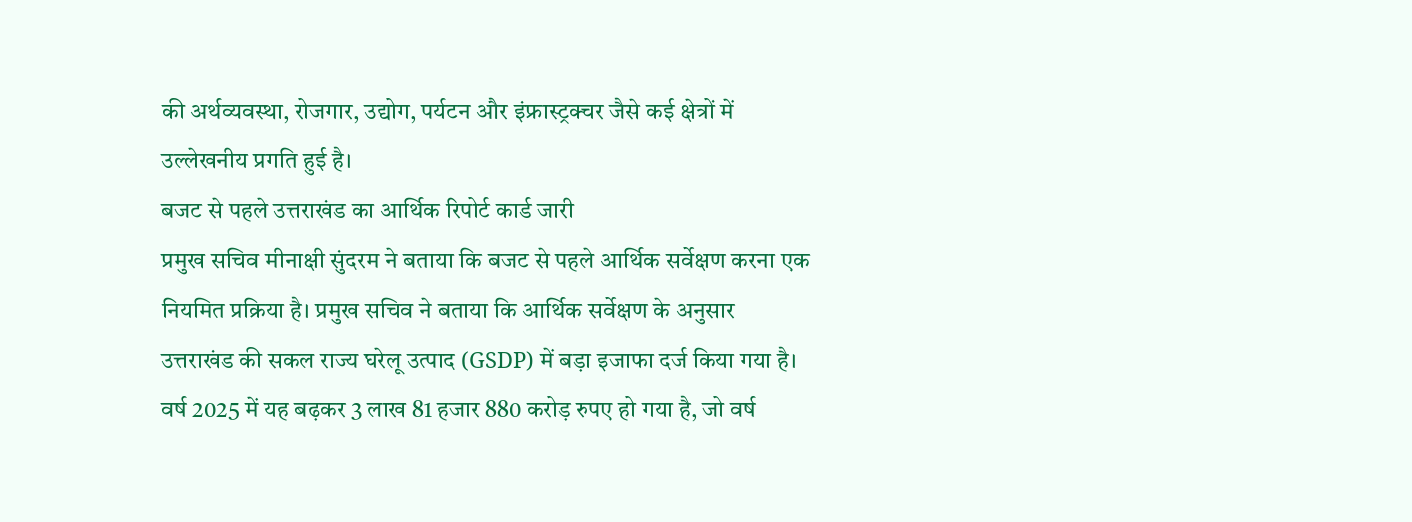की अर्थव्यवस्था, रोजगार, उद्योग, पर्यटन और इंफ्रास्ट्रक्चर जैसे कई क्षेत्रों में उल्लेखनीय प्रगति हुई है।
बजट से पहले उत्तराखंड का आर्थिक रिपोर्ट कार्ड जारी
प्रमुख सचिव मीनाक्षी सुंदरम ने बताया कि बजट से पहले आर्थिक सर्वेक्षण करना एक नियमित प्रक्रिया है। प्रमुख सचिव ने बताया कि आर्थिक सर्वेक्षण के अनुसार उत्तराखंड की सकल राज्य घरेलू उत्पाद (GSDP) में बड़ा इजाफा दर्ज किया गया है। वर्ष 2025 में यह बढ़कर 3 लाख 81 हजार 880 करोड़ रुपए हो गया है, जो वर्ष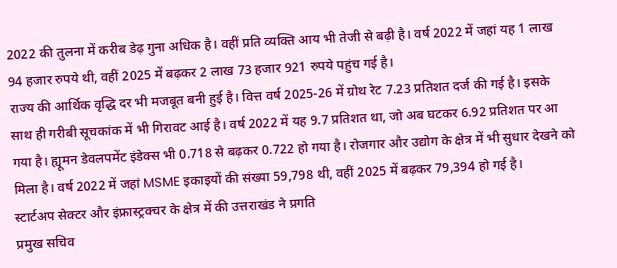2022 की तुलना में करीब डेढ़ गुना अधिक है। वहीं प्रति व्यक्ति आय भी तेजी से बढ़ी है। वर्ष 2022 में जहां यह 1 लाख 94 हजार रुपये थी, वहीं 2025 में बढ़कर 2 लाख 73 हजार 921 रुपये पहुंच गई है।
राज्य की आर्थिक वृद्धि दर भी मजबूत बनी हुई है। वित्त वर्ष 2025-26 में ग्रोथ रेट 7.23 प्रतिशत दर्ज की गई है। इसके साथ ही गरीबी सूचकांक में भी गिरावट आई है। वर्ष 2022 में यह 9.7 प्रतिशत था, जो अब घटकर 6.92 प्रतिशत पर आ गया है। ह्यूमन डेवलपमेंट इंडेक्स भी 0.718 से बढ़कर 0.722 हो गया है। रोजगार और उद्योग के क्षेत्र में भी सुधार देखने को मिला है। वर्ष 2022 में जहां MSME इकाइयों की संख्या 59,798 थी, वहीं 2025 में बढ़कर 79,394 हो गई है।
स्टार्टअप सेक्टर और इंफ्रास्ट्रक्चर के क्षेत्र में की उत्तराखंड ने प्रगति
प्रमुख सचिव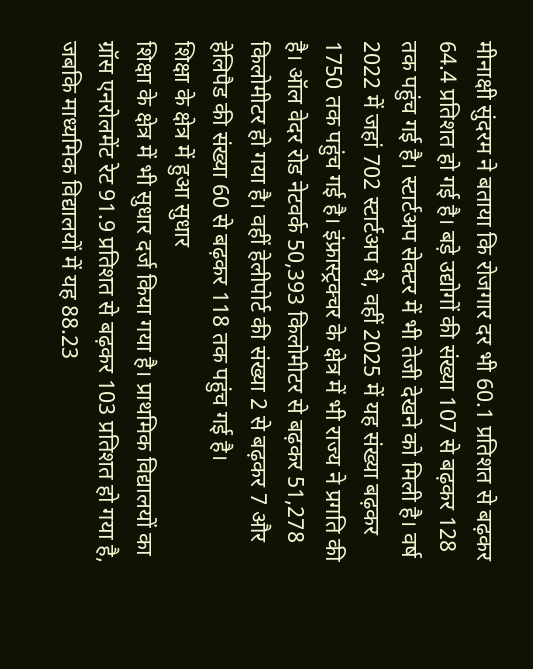मीनाक्षी सुंदरम ने बताया कि रोजगार दर भी 60.1 प्रतिशत से बढ़कर 64.4 प्रतिशत हो गई है। बड़े उद्योगों की संख्या 107 से बढ़कर 128 तक पहुंच गई है। स्टार्टअप सेक्टर में भी तेजी देखने को मिली है। वर्ष 2022 में जहां 702 स्टार्टअप थे, वहीं 2025 में यह संख्या बढ़कर 1750 तक पहुंच गई है। इंफ्रास्ट्रक्चर के क्षेत्र में भी राज्य ने प्रगति की है। ऑल वेदर रोड नेटवर्क 50,393 किलोमीटर से बढ़कर 51,278 किलोमीटर हो गया है। वहीं हेलीपोर्ट की संख्या 2 से बढ़कर 7 और हेलिपैड की संख्या 60 से बढ़कर 118 तक पहुंच गई है।
शिक्षा के क्षेत्र में हुआ सुधार
शिक्षा के क्षेत्र में भी सुधार दर्ज किया गया है। प्राथमिक विद्यालयों का ग्रॉस एनरोलमेंट रेट 91.9 प्रतिशत से बढ़कर 103 प्रतिशत हो गया है, जबकि माध्यमिक विद्यालयों में यह 88.23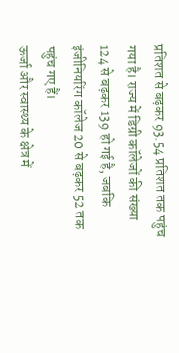प्रतिशत से बढ़कर 93.54 प्रतिशत तक पहुंच गया है। राज्य में डिग्री कॉलेजों की संख्या 124 से बढ़कर 139 हो गई है, जबकि इंजीनियरिंग कॉलेज 20 से बढ़कर 52 तक पहुंच गए हैं।
ऊर्जा और स्वास्थ्य के क्षेत्र में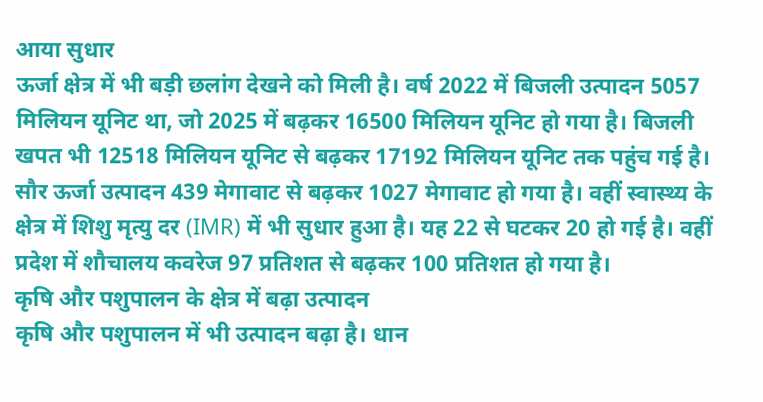आया सुधार
ऊर्जा क्षेत्र में भी बड़ी छलांग देखने को मिली है। वर्ष 2022 में बिजली उत्पादन 5057 मिलियन यूनिट था, जो 2025 में बढ़कर 16500 मिलियन यूनिट हो गया है। बिजली खपत भी 12518 मिलियन यूनिट से बढ़कर 17192 मिलियन यूनिट तक पहुंच गई है। सौर ऊर्जा उत्पादन 439 मेगावाट से बढ़कर 1027 मेगावाट हो गया है। वहीं स्वास्थ्य के क्षेत्र में शिशु मृत्यु दर (IMR) में भी सुधार हुआ है। यह 22 से घटकर 20 हो गई है। वहीं प्रदेश में शौचालय कवरेज 97 प्रतिशत से बढ़कर 100 प्रतिशत हो गया है।
कृषि और पशुपालन के क्षेत्र में बढ़ा उत्पादन
कृषि और पशुपालन में भी उत्पादन बढ़ा है। धान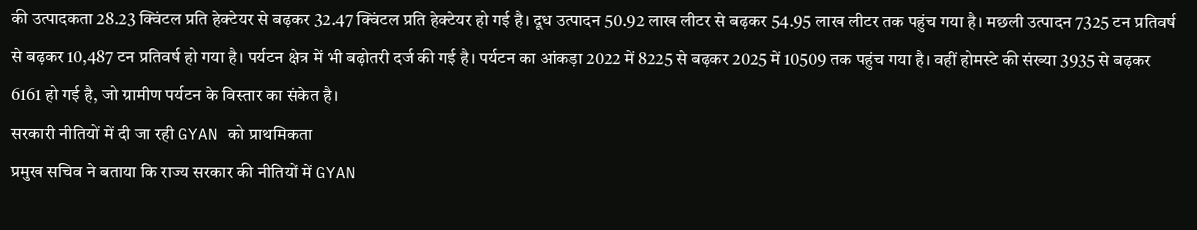की उत्पादकता 28.23 क्विंटल प्रति हेक्टेयर से बढ़कर 32.47 क्विंटल प्रति हेक्टेयर हो गई है। दूध उत्पादन 50.92 लाख लीटर से बढ़कर 54.95 लाख लीटर तक पहुंच गया है। मछली उत्पादन 7325 टन प्रतिवर्ष से बढ़कर 10,487 टन प्रतिवर्ष हो गया है। पर्यटन क्षेत्र में भी बढ़ोतरी दर्ज की गई है। पर्यटन का आंकड़ा 2022 में 8225 से बढ़कर 2025 में 10509 तक पहुंच गया है। वहीं होमस्टे की संख्या 3935 से बढ़कर 6161 हो गई है, जो ग्रामीण पर्यटन के विस्तार का संकेत है।
सरकारी नीतियों में दी जा रही GYAN को प्राथमिकता
प्रमुख सचिव ने बताया कि राज्य सरकार की नीतियों में GYAN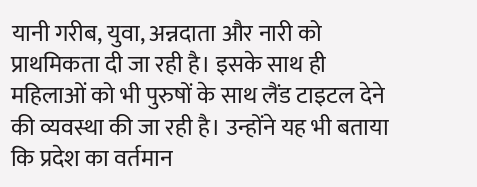यानी गरीब, युवा, अन्नदाता और नारी को प्राथमिकता दी जा रही है। इसके साथ ही महिलाओं को भी पुरुषों के साथ लैंड टाइटल देने की व्यवस्था की जा रही है। उन्होंने यह भी बताया कि प्रदेश का वर्तमान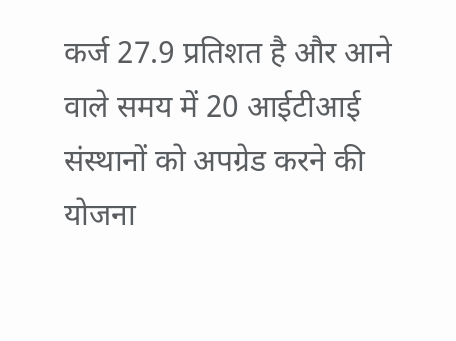कर्ज 27.9 प्रतिशत है और आने वाले समय में 20 आईटीआई संस्थानों को अपग्रेड करने की योजना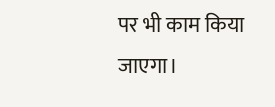पर भी काम किया जाएगा।